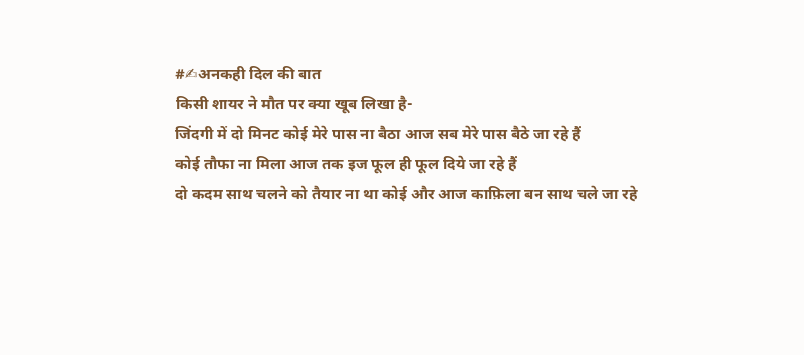#✍अनकही दिल की बात
किसी शायर ने मौत पर क्या खूब लिखा है-
जिंदगी में दो मिनट कोई मेरे पास ना बैठा आज सब मेरे पास बैठे जा रहे हैं
कोई तौफा ना मिला आज तक इज फूल ही फूल दिये जा रहे हैं
दो कदम साथ चलने को तैयार ना था कोई और आज काफ़िला बन साथ चले जा रहे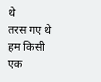थे
तरस गए थे हम किसी एक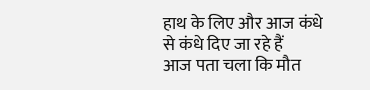हाथ के लिए और आज कंधे से कंधे दिए जा रहे हैं
आज पता चला कि मौत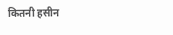कितनी हसीन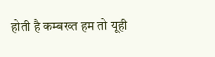होती है कम्बख्त हम तो यूही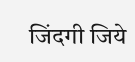जिंदगी जिये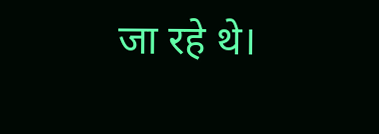जा रहे थे।